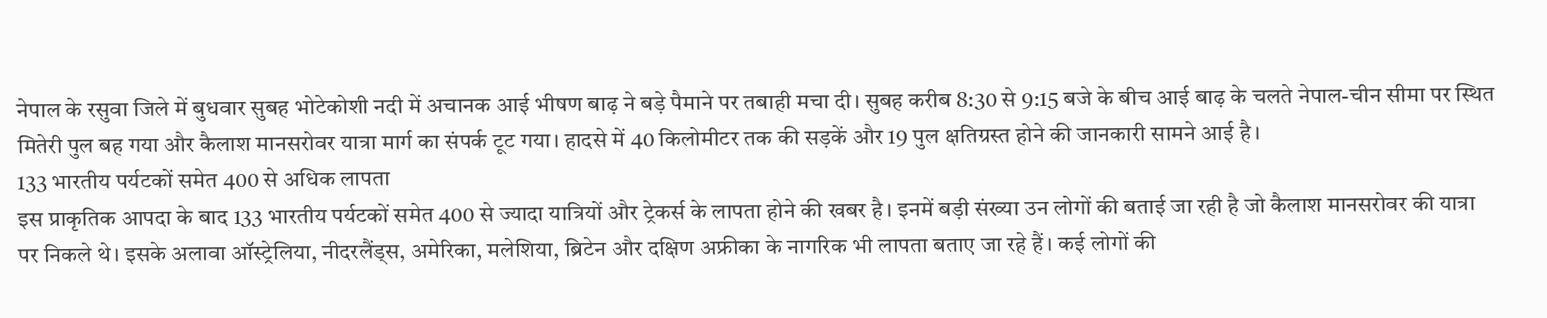नेपाल के रसुवा जिले में बुधवार सुबह भोटेकोशी नदी में अचानक आई भीषण बाढ़ ने बड़े पैमाने पर तबाही मचा दी। सुबह करीब 8:30 से 9:15 बजे के बीच आई बाढ़ के चलते नेपाल-चीन सीमा पर स्थित मितेरी पुल बह गया और कैलाश मानसरोवर यात्रा मार्ग का संपर्क टूट गया। हादसे में 40 किलोमीटर तक की सड़कें और 19 पुल क्षतिग्रस्त होने की जानकारी सामने आई है।
133 भारतीय पर्यटकों समेत 400 से अधिक लापता
इस प्राकृतिक आपदा के बाद 133 भारतीय पर्यटकों समेत 400 से ज्यादा यात्रियों और ट्रेकर्स के लापता होने की खबर है। इनमें बड़ी संख्या उन लोगों की बताई जा रही है जो कैलाश मानसरोवर की यात्रा पर निकले थे। इसके अलावा ऑस्ट्रेलिया, नीदरलैंड्स, अमेरिका, मलेशिया, ब्रिटेन और दक्षिण अफ्रीका के नागरिक भी लापता बताए जा रहे हैं। कई लोगों की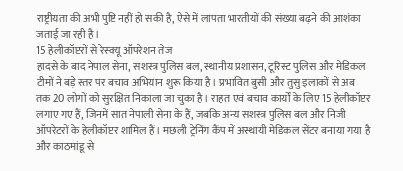राष्ट्रीयता की अभी पुष्टि नहीं हो सकी है, ऐसे में लापता भारतीयों की संख्या बढ़ने की आशंका जताई जा रही है।
15 हेलीकॉप्टरों से रेस्क्यू ऑपरेशन तेज
हादसे के बाद नेपाल सेना, सशस्त्र पुलिस बल, स्थानीय प्रशासन, टूरिस्ट पुलिस और मेडिकल टीमों ने बड़े स्तर पर बचाव अभियान शुरू किया है। प्रभावित बुसी और तुसु इलाकों से अब तक 20 लोगों को सुरक्षित निकाला जा चुका है। राहत एवं बचाव कार्यों के लिए 15 हेलीकॉप्टर लगाए गए हैं, जिनमें सात नेपाली सेना के हैं, जबकि अन्य सशस्त्र पुलिस बल और निजी ऑपरेटरों के हेलीकॉप्टर शामिल हैं। मछली ट्रेनिंग कैंप में अस्थायी मेडिकल सेंटर बनाया गया है और काठमांडू से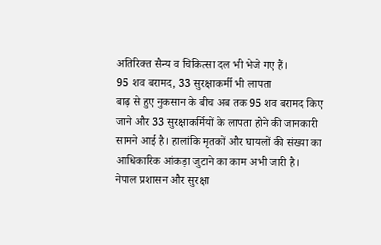अतिरिक्त सैन्य व चिकित्सा दल भी भेजे गए हैं।
95 शव बरामद, 33 सुरक्षाकर्मी भी लापता
बाढ़ से हुए नुकसान के बीच अब तक 95 शव बरामद किए जाने और 33 सुरक्षाकर्मियों के लापता होने की जानकारी सामने आई है। हालांकि मृतकों और घायलों की संख्या का आधिकारिक आंकड़ा जुटाने का काम अभी जारी है। नेपाल प्रशासन और सुरक्षा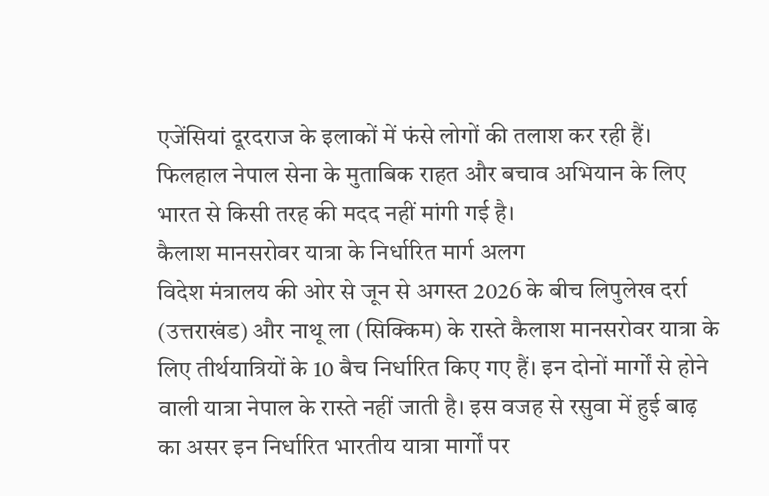एजेंसियां दूरदराज के इलाकों में फंसे लोगों की तलाश कर रही हैं। फिलहाल नेपाल सेना के मुताबिक राहत और बचाव अभियान के लिए भारत से किसी तरह की मदद नहीं मांगी गई है।
कैलाश मानसरोवर यात्रा के निर्धारित मार्ग अलग
विदेश मंत्रालय की ओर से जून से अगस्त 2026 के बीच लिपुलेख दर्रा (उत्तराखंड) और नाथू ला (सिक्किम) के रास्ते कैलाश मानसरोवर यात्रा के लिए तीर्थयात्रियों के 10 बैच निर्धारित किए गए हैं। इन दोनों मार्गों से होने वाली यात्रा नेपाल के रास्ते नहीं जाती है। इस वजह से रसुवा में हुई बाढ़ का असर इन निर्धारित भारतीय यात्रा मार्गों पर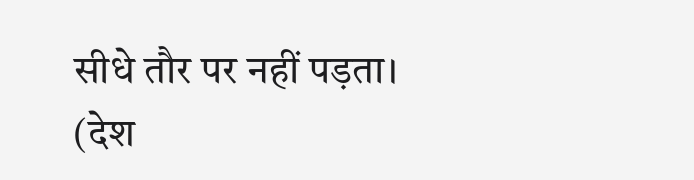सीधे तौर पर नहीं पड़ता।
(देश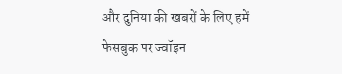और दुनिया की खबरों के लिए हमें फेसबुक पर ज्वॉइन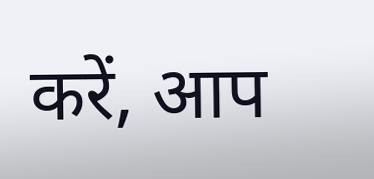करें, आप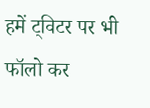हमें ट्विटर पर भी फॉलो कर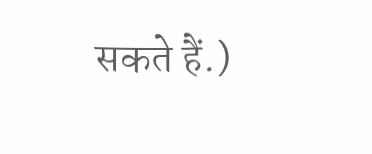सकते हैं.)